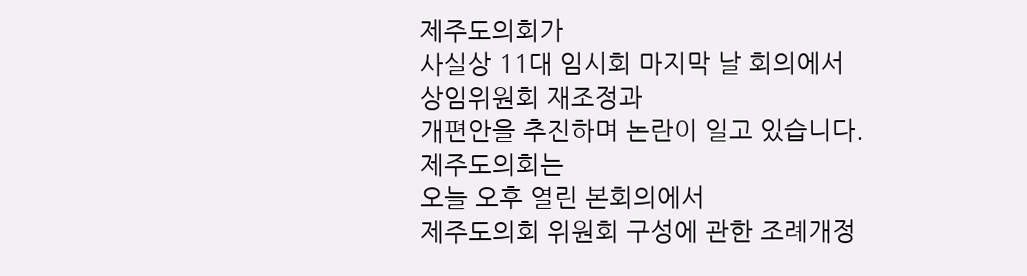제주도의회가
사실상 11대 임시회 마지막 날 회의에서
상임위원회 재조정과
개편안을 추진하며 논란이 일고 있습니다.
제주도의회는
오늘 오후 열린 본회의에서
제주도의회 위원회 구성에 관한 조례개정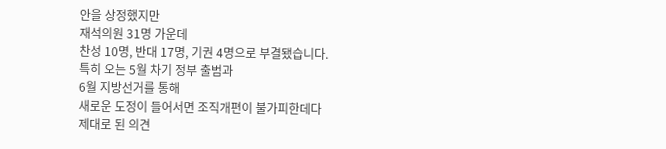안을 상정했지만
재석의원 31명 가운데
찬성 10명, 반대 17명, 기권 4명으로 부결됐습니다.
특히 오는 5월 차기 정부 출범과
6월 지방선거를 통해
새로운 도정이 들어서면 조직개편이 불가피한데다
제대로 된 의견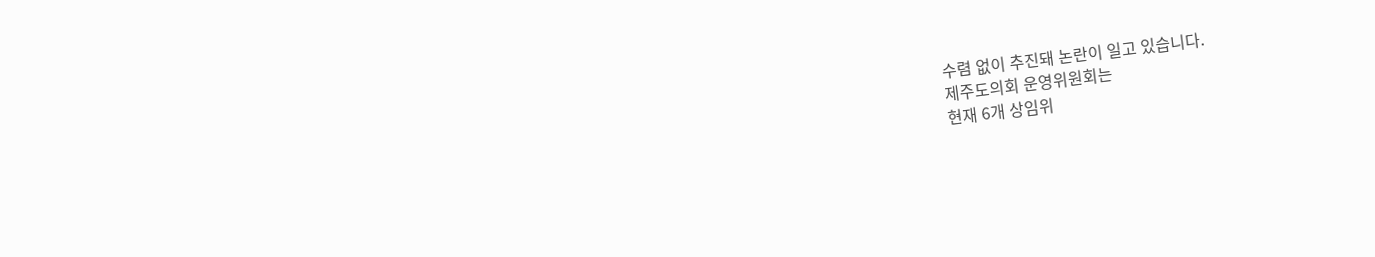수렴 없이 추진돼 논란이 일고 있습니다.
제주도의회 운영위원회는
현재 6개 상임위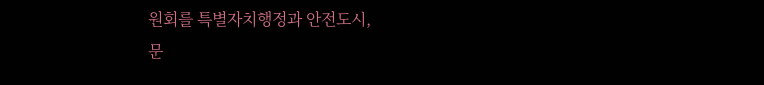원회를 특별자치행정과 안전도시,
문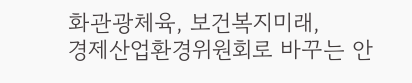화관광체육, 보건복지미래,
경제산업환경위원회로 바꾸는 안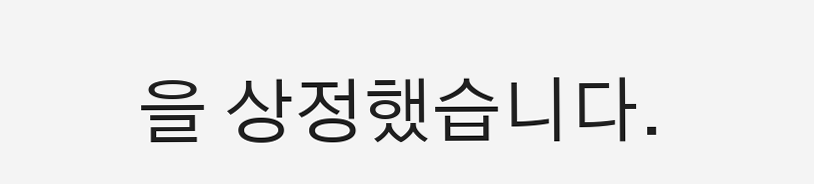을 상정했습니다.